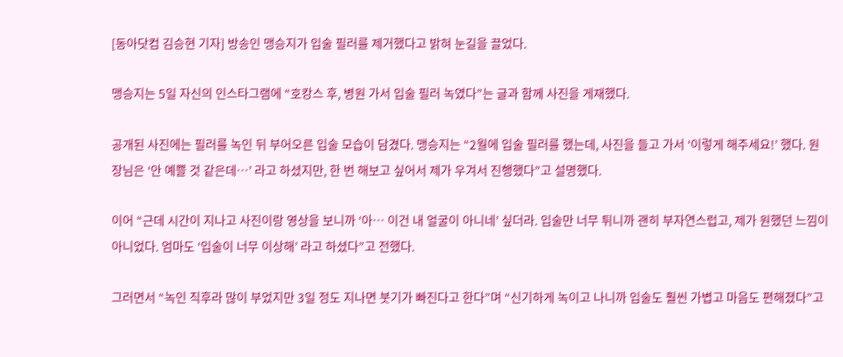[동아닷컴 김승현 기자] 방송인 맹승지가 입술 필러를 제거했다고 밝혀 눈길을 끌었다.

맹승지는 5일 자신의 인스타그램에 “호캉스 후, 병원 가서 입술 필러 녹였다”는 글과 함께 사진을 게재했다.

공개된 사진에는 필러를 녹인 뒤 부어오른 입술 모습이 담겼다. 맹승지는 “2월에 입술 필러를 했는데, 사진을 들고 가서 ‘이렇게 해주세요!’ 했다. 원장님은 ‘안 예쁠 것 같은데…’ 라고 하셨지만, 한 번 해보고 싶어서 제가 우겨서 진행했다”고 설명했다.

이어 “근데 시간이 지나고 사진이랑 영상을 보니까 ‘아… 이건 내 얼굴이 아니네’ 싶더라. 입술만 너무 튀니까 괜히 부자연스럽고, 제가 원했던 느낌이 아니었다. 엄마도 ‘입술이 너무 이상해’ 라고 하셨다”고 전했다.

그러면서 “녹인 직후라 많이 부었지만 3일 정도 지나면 붓기가 빠진다고 한다”며 “신기하게 녹이고 나니까 입술도 훨씬 가볍고 마음도 편해졌다”고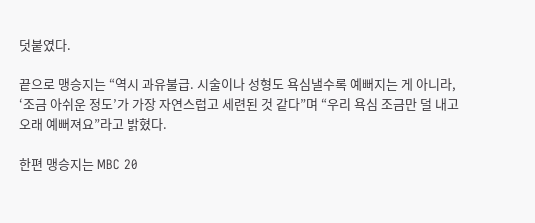덧붙였다.

끝으로 맹승지는 “역시 과유불급. 시술이나 성형도 욕심낼수록 예뻐지는 게 아니라, ‘조금 아쉬운 정도’가 가장 자연스럽고 세련된 것 같다”며 “우리 욕심 조금만 덜 내고 오래 예뻐져요”라고 밝혔다.

한편 맹승지는 MBC 20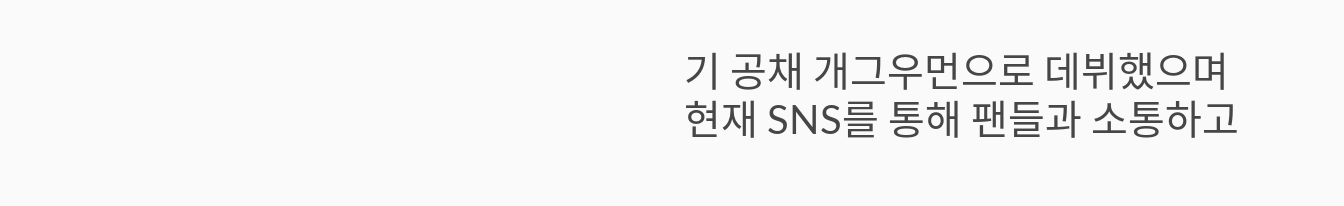기 공채 개그우먼으로 데뷔했으며 현재 SNS를 통해 팬들과 소통하고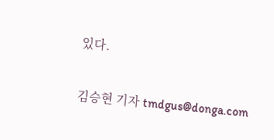있다.

김승현 기자 tmdgus@donga.com